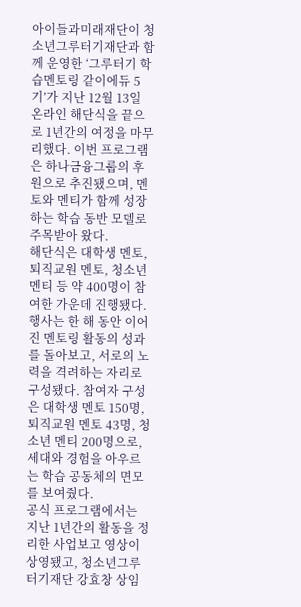아이들과미래재단이 청소년그루터기재단과 함께 운영한 ‘그루터기 학습멘토링 같이에듀 5기’가 지난 12월 13일 온라인 해단식을 끝으로 1년간의 여정을 마무리했다. 이번 프로그램은 하나금융그룹의 후원으로 추진됐으며, 멘토와 멘티가 함께 성장하는 학습 동반 모델로 주목받아 왔다.
해단식은 대학생 멘토, 퇴직교원 멘토, 청소년 멘티 등 약 400명이 참여한 가운데 진행됐다. 행사는 한 해 동안 이어진 멘토링 활동의 성과를 돌아보고, 서로의 노력을 격려하는 자리로 구성됐다. 참여자 구성은 대학생 멘토 150명, 퇴직교원 멘토 43명, 청소년 멘티 200명으로, 세대와 경험을 아우르는 학습 공동체의 면모를 보여줬다.
공식 프로그램에서는 지난 1년간의 활동을 정리한 사업보고 영상이 상영됐고, 청소년그루터기재단 강효창 상임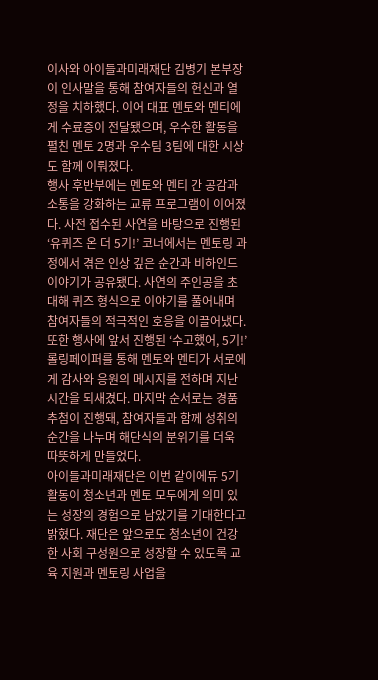이사와 아이들과미래재단 김병기 본부장이 인사말을 통해 참여자들의 헌신과 열정을 치하했다. 이어 대표 멘토와 멘티에게 수료증이 전달됐으며, 우수한 활동을 펼친 멘토 2명과 우수팀 3팀에 대한 시상도 함께 이뤄졌다.
행사 후반부에는 멘토와 멘티 간 공감과 소통을 강화하는 교류 프로그램이 이어졌다. 사전 접수된 사연을 바탕으로 진행된 ‘유퀴즈 온 더 5기!’ 코너에서는 멘토링 과정에서 겪은 인상 깊은 순간과 비하인드 이야기가 공유됐다. 사연의 주인공을 초대해 퀴즈 형식으로 이야기를 풀어내며 참여자들의 적극적인 호응을 이끌어냈다.
또한 행사에 앞서 진행된 ‘수고했어, 5기!’ 롤링페이퍼를 통해 멘토와 멘티가 서로에게 감사와 응원의 메시지를 전하며 지난 시간을 되새겼다. 마지막 순서로는 경품 추첨이 진행돼, 참여자들과 함께 성취의 순간을 나누며 해단식의 분위기를 더욱 따뜻하게 만들었다.
아이들과미래재단은 이번 같이에듀 5기 활동이 청소년과 멘토 모두에게 의미 있는 성장의 경험으로 남았기를 기대한다고 밝혔다. 재단은 앞으로도 청소년이 건강한 사회 구성원으로 성장할 수 있도록 교육 지원과 멘토링 사업을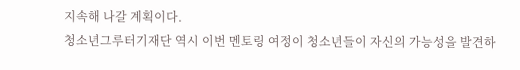지속해 나갈 계획이다.
청소년그루터기재단 역시 이번 멘토링 여정이 청소년들이 자신의 가능성을 발견하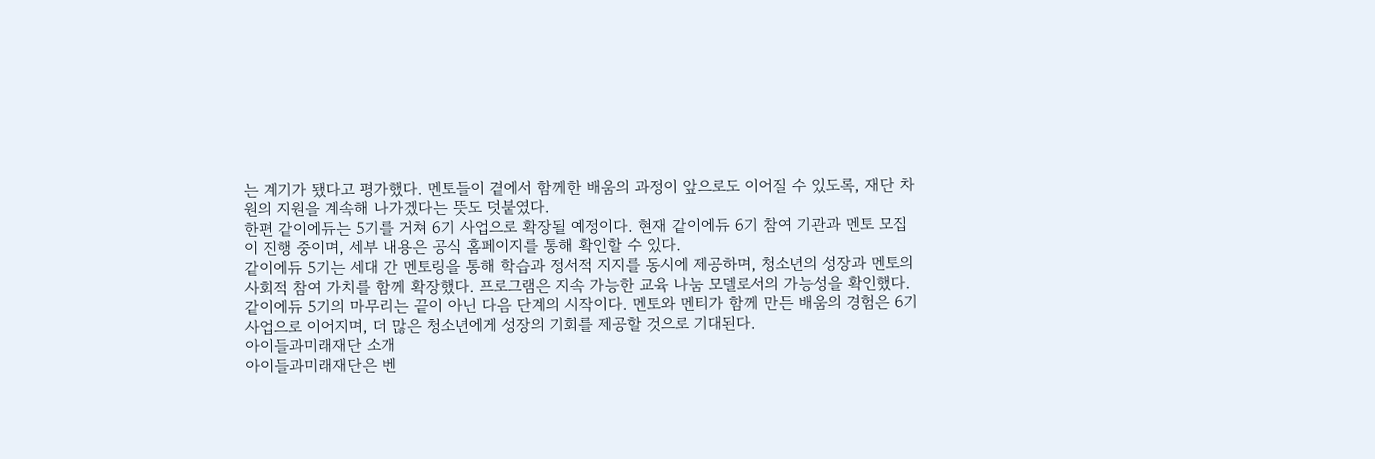는 계기가 됐다고 평가했다. 멘토들이 곁에서 함께한 배움의 과정이 앞으로도 이어질 수 있도록, 재단 차원의 지원을 계속해 나가겠다는 뜻도 덧붙였다.
한편 같이에듀는 5기를 거쳐 6기 사업으로 확장될 예정이다. 현재 같이에듀 6기 참여 기관과 멘토 모집이 진행 중이며, 세부 내용은 공식 홈페이지를 통해 확인할 수 있다.
같이에듀 5기는 세대 간 멘토링을 통해 학습과 정서적 지지를 동시에 제공하며, 청소년의 성장과 멘토의 사회적 참여 가치를 함께 확장했다. 프로그램은 지속 가능한 교육 나눔 모델로서의 가능성을 확인했다.
같이에듀 5기의 마무리는 끝이 아닌 다음 단계의 시작이다. 멘토와 멘티가 함께 만든 배움의 경험은 6기 사업으로 이어지며, 더 많은 청소년에게 성장의 기회를 제공할 것으로 기대된다.
아이들과미래재단 소개
아이들과미래재단은 벤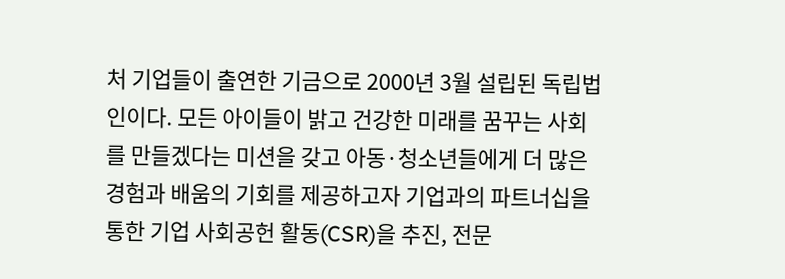처 기업들이 출연한 기금으로 2000년 3월 설립된 독립법인이다. 모든 아이들이 밝고 건강한 미래를 꿈꾸는 사회를 만들겠다는 미션을 갖고 아동·청소년들에게 더 많은 경험과 배움의 기회를 제공하고자 기업과의 파트너십을 통한 기업 사회공헌 활동(CSR)을 추진, 전문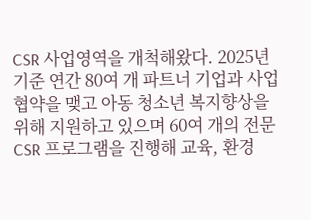CSR 사업영역을 개척해왔다. 2025년 기준 연간 80여 개 파트너 기업과 사업협약을 맺고 아동 청소년 복지향상을 위해 지원하고 있으며 60여 개의 전문 CSR 프로그램을 진행해 교육, 환경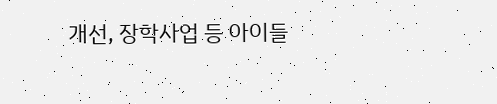개선, 장학사업 등 아이들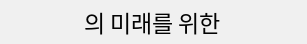의 미래를 위한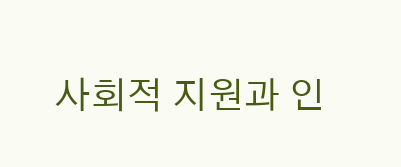사회적 지원과 인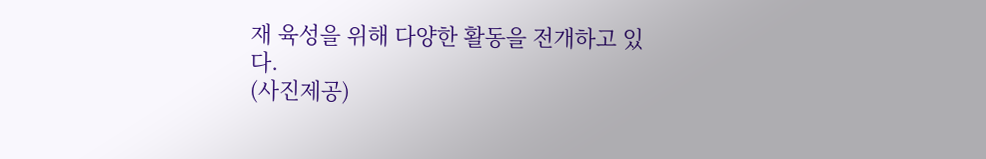재 육성을 위해 다양한 활동을 전개하고 있다.
(사진제공)